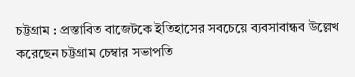চট্টগ্রাম : প্রস্তাবিত বাজেটকে ইতিহাসের সবচেয়ে ব্যবসাবান্ধব উল্লেখ করেছেন চট্টগ্রাম চেম্বার সভাপতি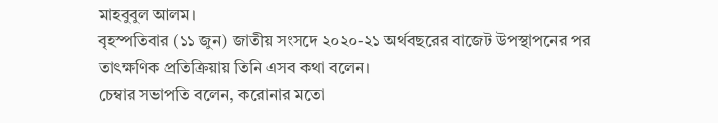মাহবুবুল আলম।
বৃহস্পতিবার (১১ জুন) জাতীয় সংসদে ২০২০-২১ অর্থবছরের বাজেট উপস্থাপনের পর তাৎক্ষণিক প্রতিক্রিয়ায় তিনি এসব কথা বলেন।
চেম্বার সভাপতি বলেন, করোনার মতো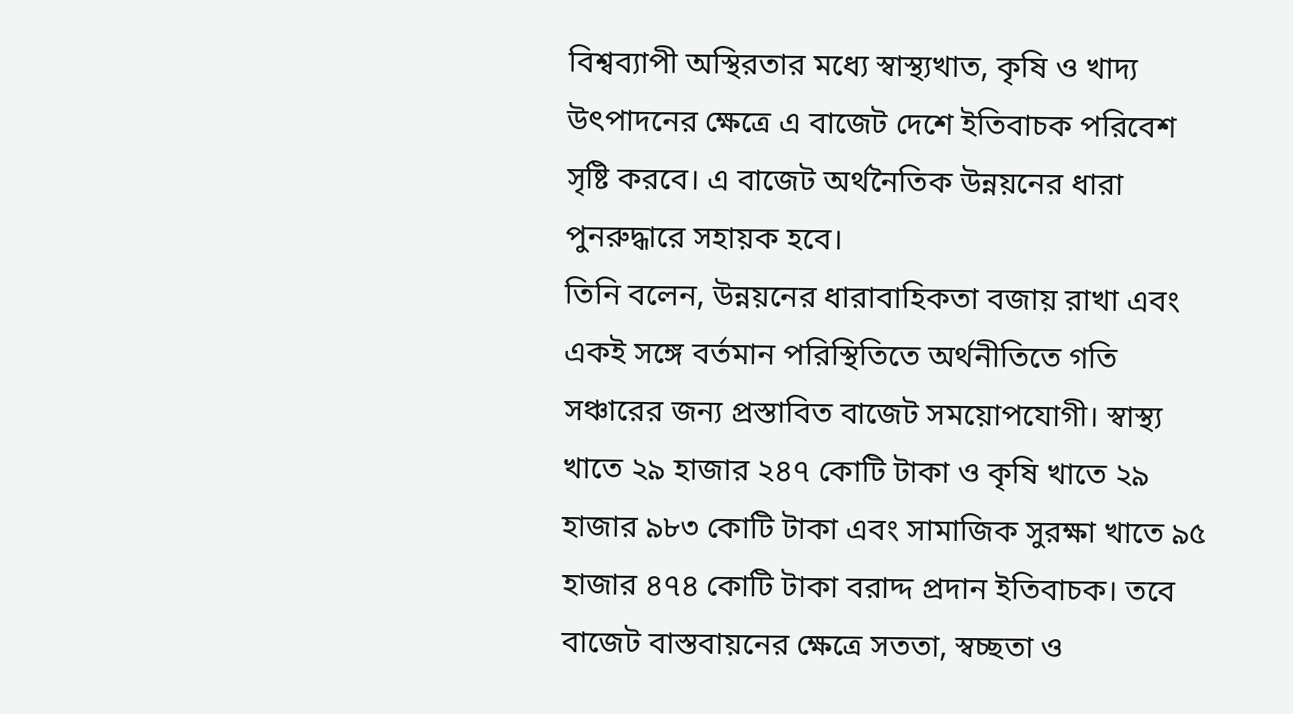বিশ্বব্যাপী অস্থিরতার মধ্যে স্বাস্থ্যখাত, কৃষি ও খাদ্য উৎপাদনের ক্ষেত্রে এ বাজেট দেশে ইতিবাচক পরিবেশ সৃষ্টি করবে। এ বাজেট অর্থনৈতিক উন্নয়নের ধারা পুনরুদ্ধারে সহায়ক হবে।
তিনি বলেন, উন্নয়নের ধারাবাহিকতা বজায় রাখা এবং একই সঙ্গে বর্তমান পরিস্থিতিতে অর্থনীতিতে গতি সঞ্চারের জন্য প্রস্তাবিত বাজেট সময়োপযোগী। স্বাস্থ্য খাতে ২৯ হাজার ২৪৭ কোটি টাকা ও কৃষি খাতে ২৯ হাজার ৯৮৩ কোটি টাকা এবং সামাজিক সুরক্ষা খাতে ৯৫ হাজার ৪৭৪ কোটি টাকা বরাদ্দ প্রদান ইতিবাচক। তবে বাজেট বাস্তবায়নের ক্ষেত্রে সততা, স্বচ্ছতা ও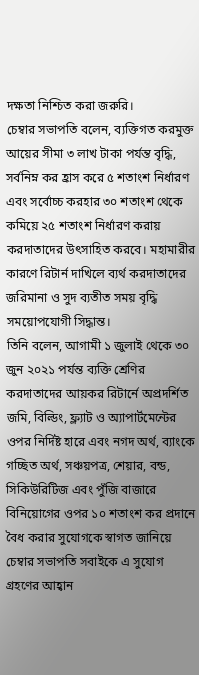দক্ষতা নিশ্চিত করা জরুরি।
চেম্বার সভাপতি বলেন, ব্যক্তিগত করমুক্ত আয়ের সীমা ৩ লাখ টাকা পর্যন্ত বৃদ্ধি, সর্বনিম্ন কর হ্রাস করে ৫ শতাংশ নির্ধারণ এবং সর্বোচ্চ করহার ৩০ শতাংশ থেকে কমিয়ে ২৫ শতাংশ নির্ধারণ করায় করদাতাদের উৎসাহিত করবে। মহামারীর কারণে রিটার্ন দাখিলে ব্যর্থ করদাতাদের জরিমানা ও সুদ ব্যতীত সময় বৃদ্ধি সময়োপযোগী সিদ্ধান্ত।
তিনি বলেন, আগামী ১ জুলাই থেকে ৩০ জুন ২০২১ পর্যন্ত ব্যক্তি শ্রেণির করদাতাদের আয়কর রিটার্নে অপ্রদর্শিত জমি, বিল্ডিং, ফ্ল্যাট ও অ্যাপার্টমেন্টের ওপর নির্দিষ্ট হারে এবং নগদ অর্থ, ব্যাংকে গচ্ছিত অর্থ, সঞ্চয়পত্র, শেয়ার, বন্ড, সিকিউরিটিজ এবং পুঁজি বাজারে বিনিয়োগের ওপর ১০ শতাংশ কর প্রদানে বৈধ করার সুযোগকে স্বাগত জানিয়ে চেম্বার সভাপতি সবাইকে এ সুযোগ গ্রহণের আহ্বান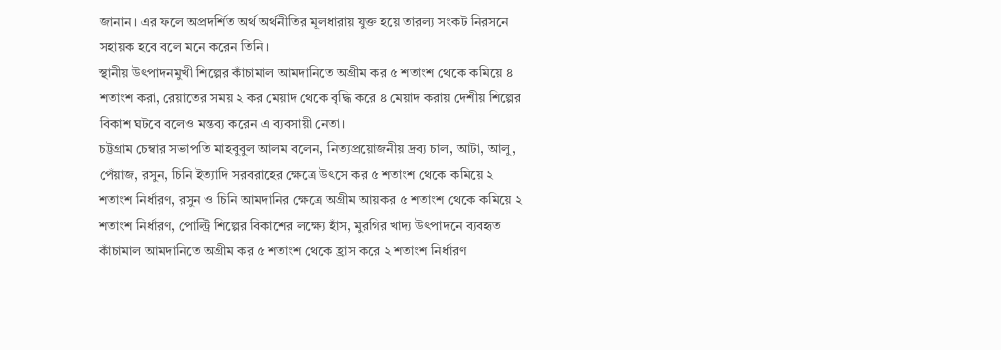জানান। এর ফলে অপ্রদর্শিত অর্থ অর্থনীতির মূলধারায় যুক্ত হয়ে তারল্য সংকট নিরসনে সহায়ক হবে বলে মনে করেন তিনি।
স্থানীয় উৎপাদনমুখী শিল্পের কাঁচামাল আমদানিতে অগ্রীম কর ৫ শতাংশ থেকে কমিয়ে ৪ শতাংশ করা, রেয়াতের সময় ২ কর মেয়াদ থেকে বৃদ্ধি করে ৪ মেয়াদ করায় দেশীয় শিল্পের বিকাশ ঘটবে বলেও মন্তব্য করেন এ ব্যবসায়ী নেতা।
চট্টগ্রাম চেম্বার সভাপতি মাহবুবুল আলম বলেন, নিত্যপ্রয়োজনীয় দ্রব্য চাল, আটা, আলু, পেঁয়াজ, রসুন, চিনি ইত্যাদি সরবরাহের ক্ষেত্রে উৎসে কর ৫ শতাংশ থেকে কমিয়ে ২ শতাংশ নির্ধারণ, রসুন ও চিনি আমদানির ক্ষেত্রে অগ্রীম আয়কর ৫ শতাংশ থেকে কমিয়ে ২ শতাংশ নির্ধারণ, পোল্ট্রি শিল্পের বিকাশের লক্ষ্যে হাঁস, মুরগির খাদ্য উৎপাদনে ব্যবহৃত কাঁচামাল আমদানিতে অগ্রীম কর ৫ শতাংশ থেকে হ্রাস করে ২ শতাংশ নির্ধারণ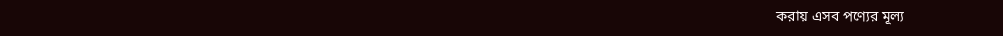করায় এসব পণ্যের মূল্য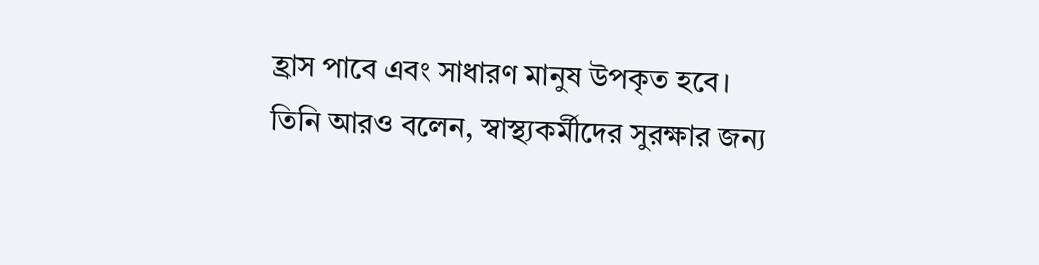হ্রাস পাবে এবং সাধারণ মানুষ উপকৃত হবে।
তিনি আরও বলেন, স্বাস্থ্যকর্মীদের সুরক্ষার জন্য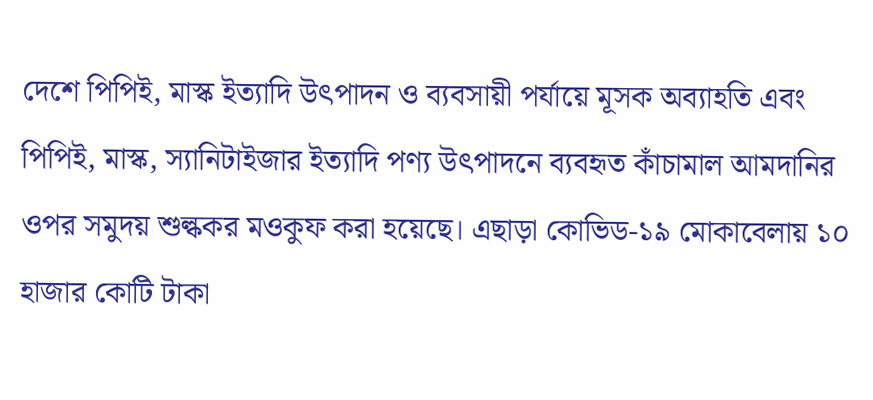দেশে পিপিই, মাস্ক ইত্যাদি উৎপাদন ও ব্যবসায়ী পর্যায়ে মূসক অব্যাহতি এবং পিপিই, মাস্ক, স্যানিটাইজার ইত্যাদি পণ্য উৎপাদনে ব্যবহৃত কাঁচামাল আমদানির ওপর সমুদয় শুল্ককর মওকুফ করা হয়েছে। এছাড়া কোভিড-১৯ মোকাবেলায় ১০ হাজার কোটি টাকা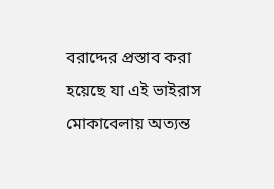বরাদ্দের প্রস্তাব করা হয়েছে যা এই ভাইরাস মোকাবেলায় অত্যন্ত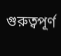গুরুত্বপূর্ণ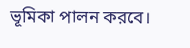ভূমিকা পালন করবে।